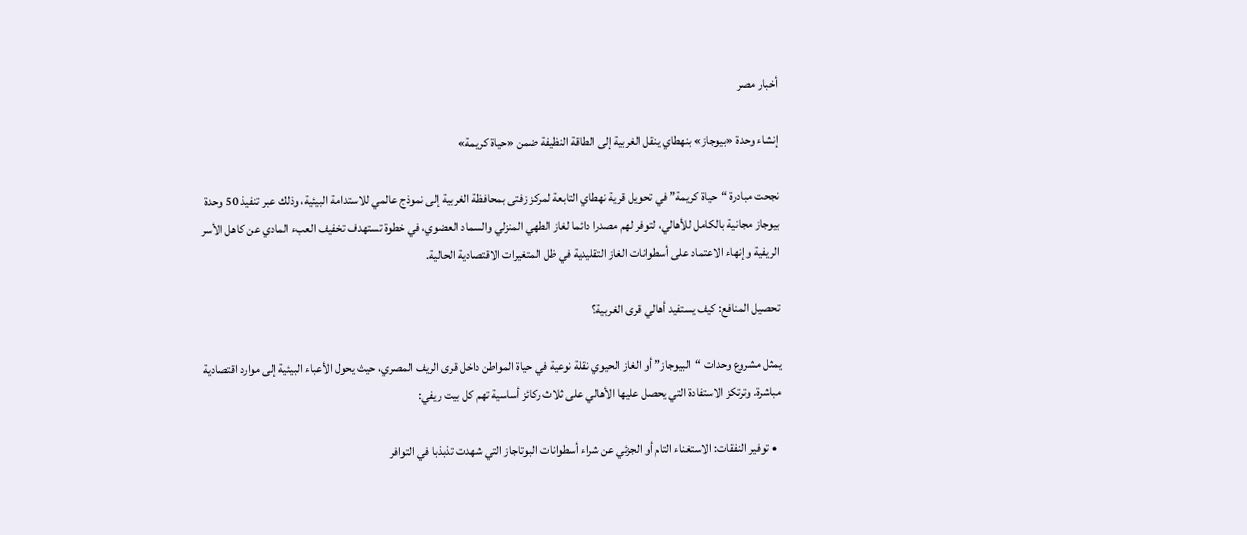أخبار مصر

إنشاء وحدة «بيوجاز» بنهطاي ينقل الغربية إلى الطاقة النظيفة ضمن «حياة كريمة»

نجحت مبادرة “حياة كريمة” في تحويل قرية نهطاي التابعة لمركز زفتى بمحافظة الغربية إلى نموذج عالمي للاستدامة البيئية، وذلك عبر تنفيذ 50 وحدة بيوجاز مجانية بالكامل للأهالي، لتوفر لهم مصدرا دائما لغاز الطهي المنزلي والسماد العضوي، في خطوة تستهدف تخفيف العبء المادي عن كاهل الأسر الريفية وإنهاء الاعتماد على أسطوانات الغاز التقليدية في ظل المتغيرات الاقتصادية الحالية.

تحصيل المنافع: كيف يستفيد أهالي قرى الغربية؟

يمثل مشروع وحدات “البيوجاز” أو الغاز الحيوي نقلة نوعية في حياة المواطن داخل قرى الريف المصري، حيث يحول الأعباء البيئية إلى موارد اقتصادية مباشرة. وترتكز الاستفادة التي يحصل عليها الأهالي على ثلاث ركائز أساسية تهم كل بيت ريفي:

  • توفير النفقات: الاستغناء التام أو الجزئي عن شراء أسطوانات البوتاجاز التي شهدت تذبذبا في التوافر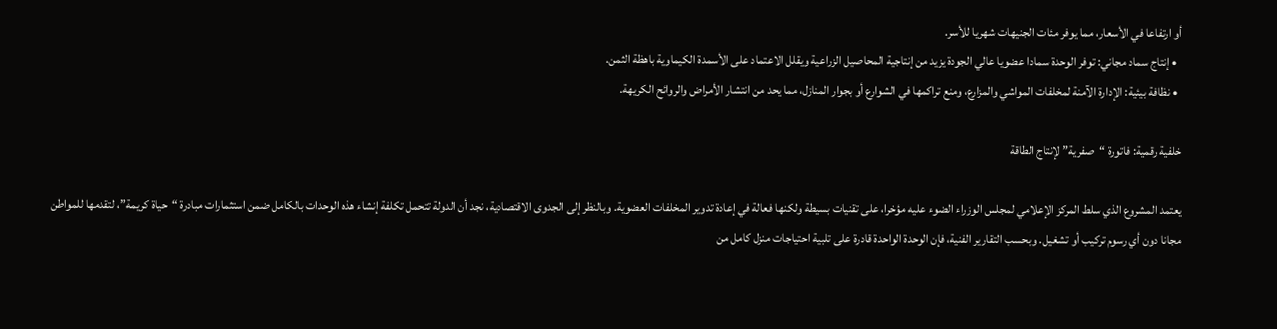أو ارتفاعا في الأسعار، مما يوفر مئات الجنيهات شهريا للأسر.
  • إنتاج سماد مجاني: توفر الوحدة سمادا عضويا عالي الجودة يزيد من إنتاجية المحاصيل الزراعية ويقلل الاعتماد على الأسمدة الكيماوية باهظة الثمن.
  • نظافة بيئية: الإدارة الآمنة لمخلفات المواشي والمزارع، ومنع تراكمها في الشوارع أو بجوار المنازل، مما يحد من انتشار الأمراض والروائح الكريهة.

خلفية رقمية: فاتورة “صفرية” لإنتاج الطاقة

يعتمد المشروع الذي سلط المركز الإعلامي لمجلس الوزراء الضوء عليه مؤخرا، على تقنيات بسيطة ولكنها فعالة في إعادة تدوير المخلفات العضوية. وبالنظر إلى الجدوى الاقتصادية، نجد أن الدولة تتحمل تكلفة إنشاء هذه الوحدات بالكامل ضمن استثمارات مبادرة “حياة كريمة”، لتقدمها للمواطن مجانا دون أي رسوم تركيب أو تشغيل. وبحسب التقارير الفنية، فإن الوحدة الواحدة قادرة على تلبية احتياجات منزل كامل من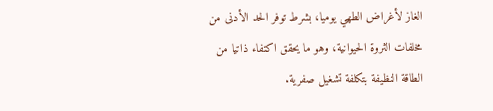الغاز لأغراض الطهي يوميا، بشرط توفر الحد الأدنى من مخلفات الثروة الحيوانية، وهو ما يحقق اكتفاء ذاتيا من الطاقة النظيفة بتكلفة تشغيل صفرية.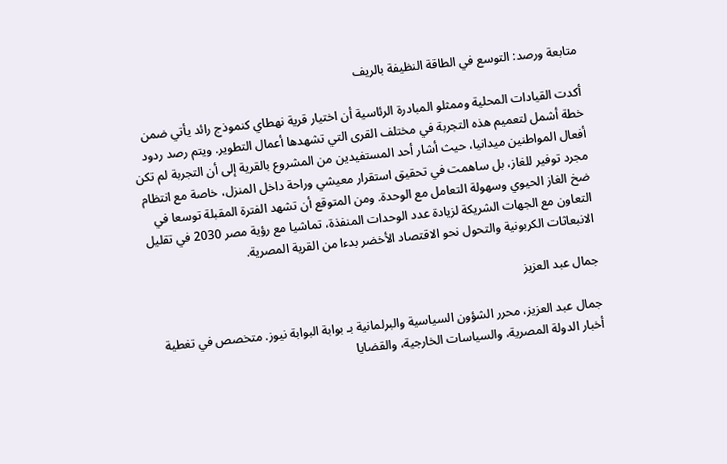متابعة ورصد: التوسع في الطاقة النظيفة بالريف

أكدت القيادات المحلية وممثلو المبادرة الرئاسية أن اختيار قرية نهطاي كنموذج رائد يأتي ضمن خطة أشمل لتعميم هذه التجربة في مختلف القرى التي تشهدها أعمال التطوير. ويتم رصد ردود أفعال المواطنين ميدانيا، حيث أشار أحد المستفيدين من المشروع بالقرية إلى أن التجربة لم تكن مجرد توفير للغاز، بل ساهمت في تحقيق استقرار معيشي وراحة داخل المنزل، خاصة مع انتظام ضخ الغاز الحيوي وسهولة التعامل مع الوحدة. ومن المتوقع أن تشهد الفترة المقبلة توسعا في التعاون مع الجهات الشريكة لزيادة عدد الوحدات المنفذة، تماشيا مع رؤية مصر 2030 في تقليل الانبعاثات الكربونية والتحول نحو الاقتصاد الأخضر بدءا من القرية المصرية.

جمال عبد العزيز

جمال عبد العزيز، محرر الشؤون السياسية والبرلمانية بـ بوابة البوابة نيوز. متخصص في تغطية أخبار الدولة المصرية، والسياسات الخارجية، والقضايا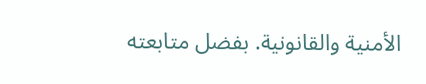الأمنية والقانونية. بفضل متابعته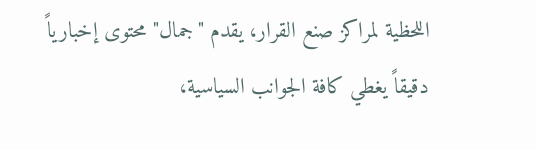اللحظية لمراكز صنع القرار، يقدم "جمال" محتوى إخبارياً دقيقاً يغطي كافة الجوانب السياسية،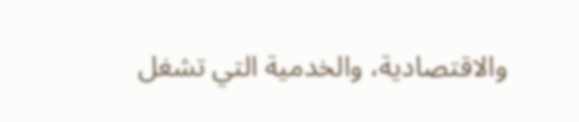والاقتصادية، والخدمية التي تشغل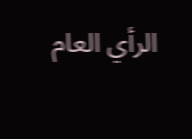الرأي العام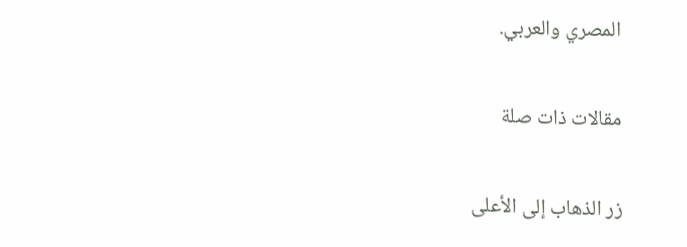المصري والعربي.

مقالات ذات صلة

زر الذهاب إلى الأعلى